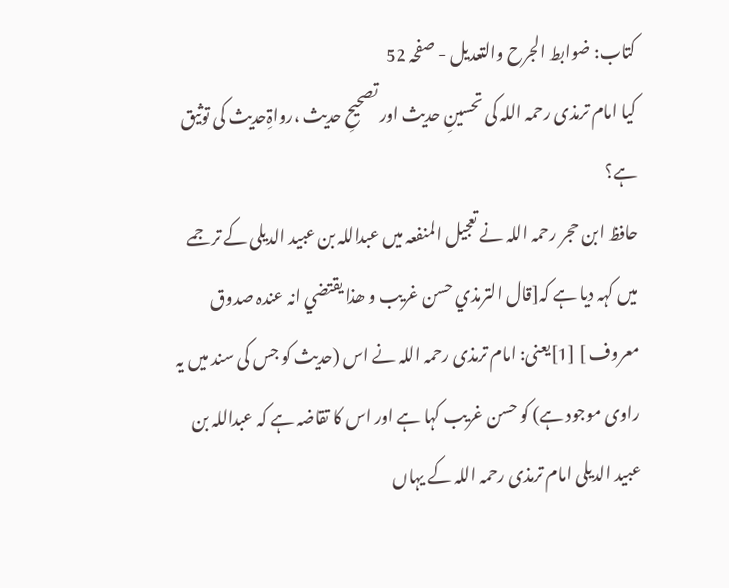کتاب: ضوابط الجرح والتعدیل - صفحہ 52
کیا امام ترمذی رحمہ اللہ کی تحسینِ حدیث اور تصحیحِ حدیث ،رواۃِحدیث کی توثیق ہے؟
حافظ ابن حجر رحمہ اللہ نے تعجیل المنفعہ میں عبداللہ بن عبید الدیلی کے ترجمے میں کہہ دیا ہے کہ[قال الترمذي حسن غریب و ھذا یقتضي انہ عندہ صدوق معروف ] [1]یعنی: امام ترمذی رحمہ اللہ نے اس (حدیث کو جس کی سند میں یہ راوی موجود ہے) کو حسن غریب کہا ہے اور اس کا تقاضہ ہے کہ عبداللہ بن عبید الدیلی امام ترمذی رحمہ اللہ کے یہاں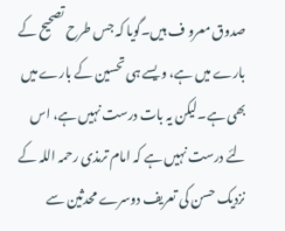صدوق معرو ف ہیں۔گویا کہ جس طرح تصحیح کے بارے میں ہے، ویسے ہی تحسین کے بارے میں بھی ہے۔لیکن یہ بات درست نہیں ہے، اس لئے درست نہیں ہے کہ امام ترمذی رحمہ اللہ کے نزدیک حسن کی تعریف دوسرے محدثین سے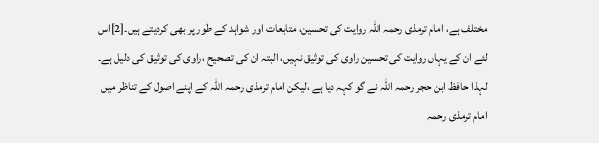مختلف ہے، امام ترمذی رحمہ اللہ روایت کی تحسین، متابعات اور شواہد کے طور پر بھی کردیتے ہیں۔[2]اس لئے ان کے یہاں روایت کی تحسین راوی کی توثیق نہیں، البتہ ان کی تصحیح ،راوی کی توثیق کی دلیل ہے۔
لہذا حافظ ابن حجر رحمہ اللہ نے گو کہہ دیا ہے ،لیکن امام ترمذی رحمہ اللہ کے اپنے اصول کے تناظر میں امام ترمذی رحمہ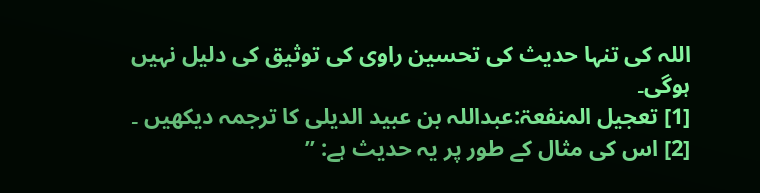اللہ کی تنہا حدیث کی تحسین راوی کی توثیق کی دلیل نہیں ہوگی۔
[1] تعجیل المنفعۃ:عبداللہ بن عبید الدیلی کا ترجمہ دیکھیں ۔
[2] اس کی مثال کے طور پر یہ حدیث ہے: ’’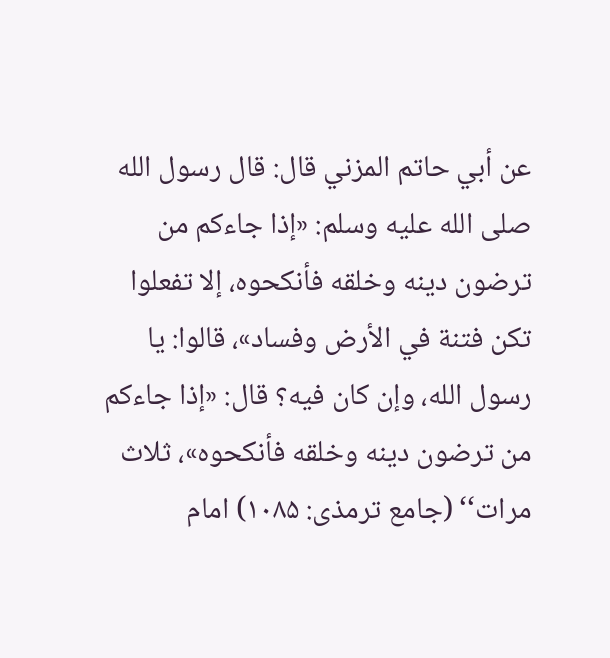عن أبي حاتم المزني قال: قال رسول الله صلى الله عليه وسلم: «إذا جاءكم من ترضون دينه وخلقه فأنكحوه، إلا تفعلوا تكن فتنة في الأرض وفساد»، قالوا: يا رسول الله، وإن كان فيه؟ قال: «إذا جاءكم من ترضون دينه وخلقه فأنكحوه»، ثلاث مرات‘‘ (جامع ترمذی: ۱۰۸۵) امام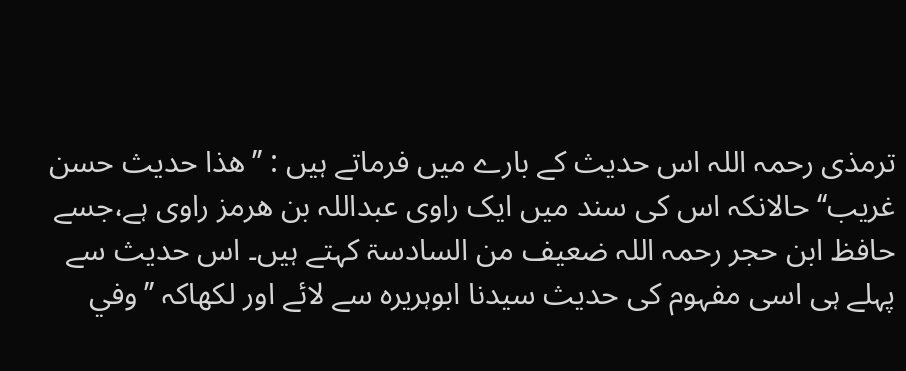ترمذی رحمہ اللہ اس حدیث کے بارے میں فرماتے ہیں : ’’هذا حديث حسن غريب‘‘ حالانکہ اس کی سند میں ایک راوی عبداللہ بن ھرمز راوی ہے،جسے حافظ ابن حجر رحمہ اللہ ضعیف من السادسۃ کہتے ہیں۔ اس حدیث سے پہلے ہی اسی مفہوم کی حدیث سیدنا ابوہریرہ سے لائے اور لکھاکہ ’’وفي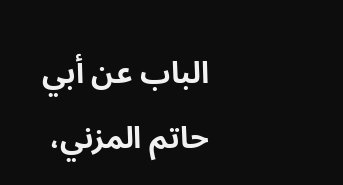الباب عن أبي حاتم المزني،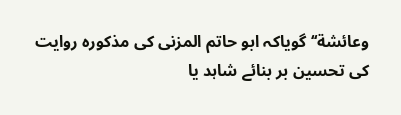وعائشة‘‘ گویاکہ ابو حاتم المزنی کی مذکورہ روایت کی تحسین بر بنائے شاہد یا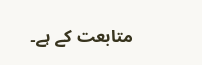متابعت کے ہے۔